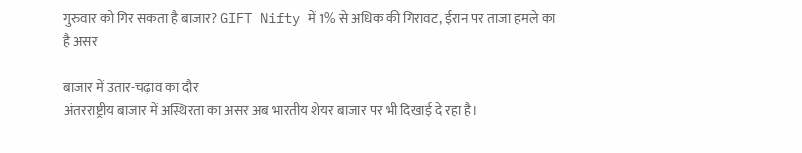गुरुवार को गिर सकता है बाजार? GIFT Nifty में 1% से अधिक की गिरावट, ईरान पर ताजा हमले का है असर

बाजार में उतार-चढ़ाव का दौर
अंतरराष्ट्रीय बाजार में अस्थिरता का असर अब भारतीय शेयर बाजार पर भी दिखाई दे रहा है।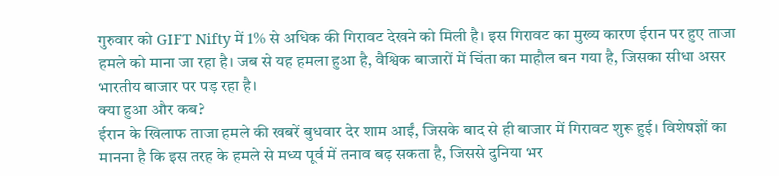गुरुवार को GIFT Nifty में 1% से अधिक की गिरावट देखने को मिली है। इस गिरावट का मुख्य कारण ईरान पर हुए ताजा हमले को माना जा रहा है। जब से यह हमला हुआ है, वैश्विक बाजारों में चिंता का माहौल बन गया है, जिसका सीधा असर भारतीय बाजार पर पड़ रहा है।
क्या हुआ और कब?
ईरान के खिलाफ ताजा हमले की खबरें बुधवार देर शाम आईं, जिसके बाद से ही बाजार में गिरावट शुरू हुई। विशेषज्ञों का मानना है कि इस तरह के हमले से मध्य पूर्व में तनाव बढ़ सकता है, जिससे दुनिया भर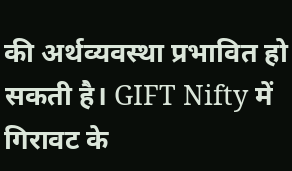की अर्थव्यवस्था प्रभावित हो सकती है। GIFT Nifty में गिरावट के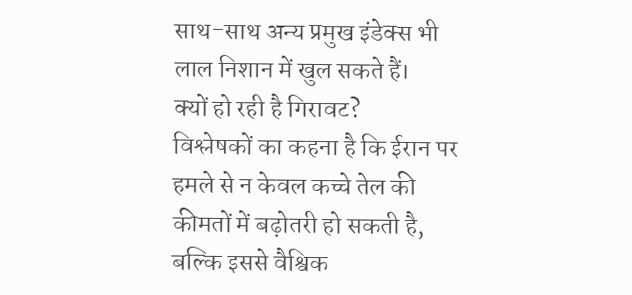साथ-साथ अन्य प्रमुख इंडेक्स भी लाल निशान में खुल सकते हैं।
क्यों हो रही है गिरावट?
विश्लेषकों का कहना है कि ईरान पर हमले से न केवल कच्चे तेल की कीमतों में बढ़ोतरी हो सकती है, बल्कि इससे वैश्विक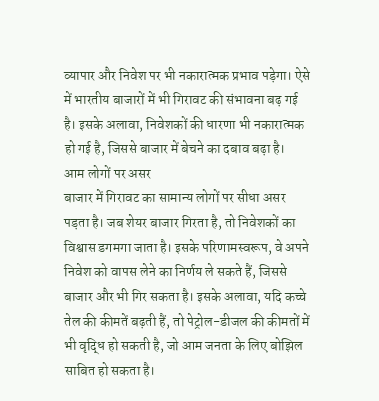व्यापार और निवेश पर भी नकारात्मक प्रभाव पड़ेगा। ऐसे में भारतीय बाजारों में भी गिरावट की संभावना बढ़ गई है। इसके अलावा, निवेशकों की धारणा भी नकारात्मक हो गई है, जिससे बाजार में बेचने का दबाव बढ़ा है।
आम लोगों पर असर
बाजार में गिरावट का सामान्य लोगों पर सीधा असर पड़ता है। जब शेयर बाजार गिरता है, तो निवेशकों का विश्वास डगमगा जाता है। इसके परिणामस्वरूप, वे अपने निवेश को वापस लेने का निर्णय ले सकते हैं, जिससे बाजार और भी गिर सकता है। इसके अलावा, यदि कच्चे तेल की कीमतें बढ़ती हैं, तो पेट्रोल-डीजल की कीमतों में भी वृद्धि हो सकती है, जो आम जनता के लिए बोझिल साबित हो सकता है।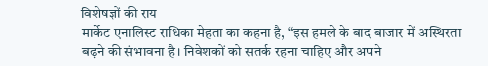विशेषज्ञों की राय
मार्केट एनालिस्ट राधिका मेहता का कहना है, “इस हमले के बाद बाजार में अस्थिरता बढ़ने की संभावना है। निवेशकों को सतर्क रहना चाहिए और अपने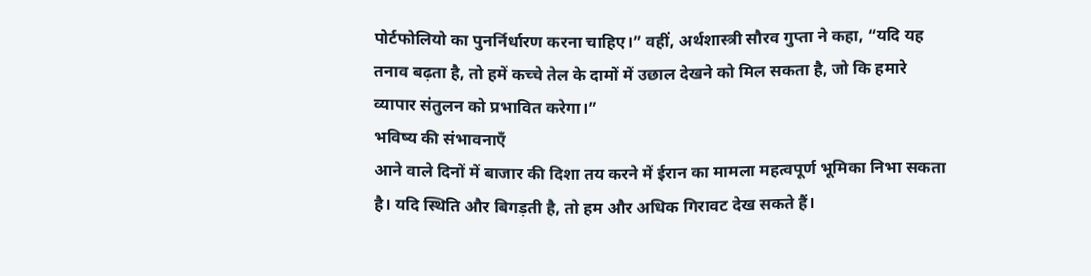पोर्टफोलियो का पुनर्निर्धारण करना चाहिए।” वहीं, अर्थशास्त्री सौरव गुप्ता ने कहा, “यदि यह तनाव बढ़ता है, तो हमें कच्चे तेल के दामों में उछाल देखने को मिल सकता है, जो कि हमारे व्यापार संतुलन को प्रभावित करेगा।”
भविष्य की संभावनाएँ
आने वाले दिनों में बाजार की दिशा तय करने में ईरान का मामला महत्वपूर्ण भूमिका निभा सकता है। यदि स्थिति और बिगड़ती है, तो हम और अधिक गिरावट देख सकते हैं।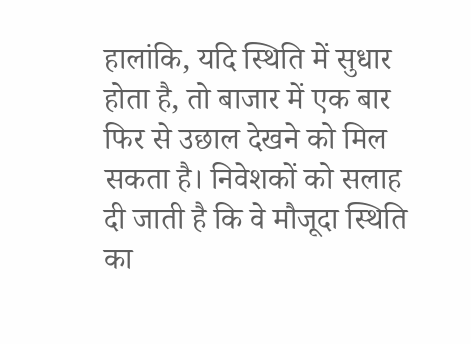हालांकि, यदि स्थिति में सुधार होता है, तो बाजार में एक बार फिर से उछाल देखने को मिल सकता है। निवेशकों को सलाह दी जाती है कि वे मौजूदा स्थिति का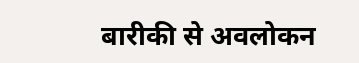बारीकी से अवलोकन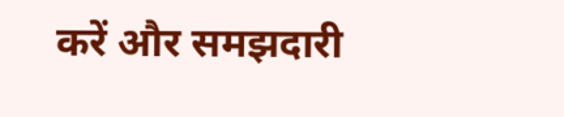करें और समझदारी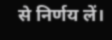से निर्णय लें।